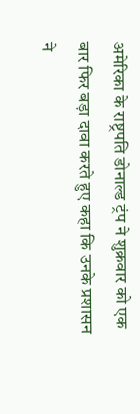अमेरिका के राष्ट्रपति डोनाल्ड ट्रंप ने शुक्रवार को एक बार फिर बड़ा दावा करते हुए कहा कि उनके प्रशासन ने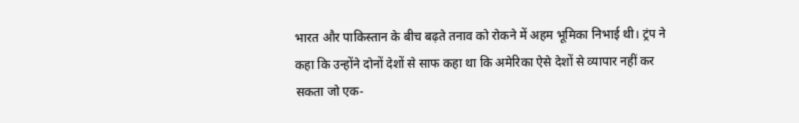भारत और पाकिस्तान के बीच बढ़ते तनाव को रोकने में अहम भूमिका निभाई थी। ट्रंप ने कहा कि उन्होंने दोनों देशों से साफ कहा था कि अमेरिका ऐसे देशों से व्यापार नहीं कर सकता जो एक-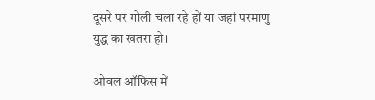दूसरे पर गोली चला रहे हों या जहां परमाणु युद्ध का खतरा हो।

ओवल ऑफिस में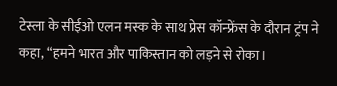टेस्ला के सीईओ एलन मस्क के साथ प्रेस कॉन्फ्रेंस के दौरान ट्रंप ने कहा, “हमने भारत और पाकिस्तान को लड़ने से रोका।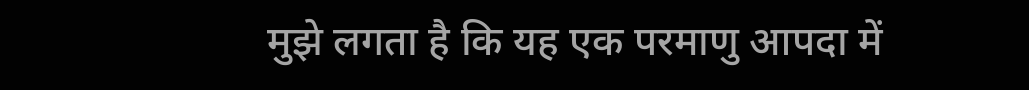मुझे लगता है कि यह एक परमाणु आपदा में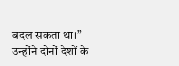बदल सकता था।” उन्होंने दोनों देशों के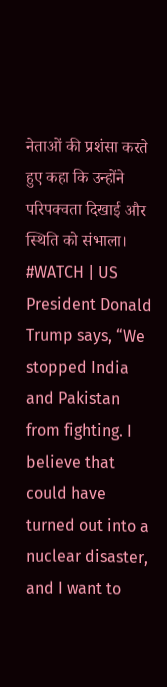नेताओं की प्रशंसा करते हुए कहा कि उन्होंने परिपक्वता दिखाई और स्थिति को संभाला।
#WATCH | US President Donald Trump says, “We stopped India and Pakistan from fighting. I believe that could have turned out into a nuclear disaster, and I want to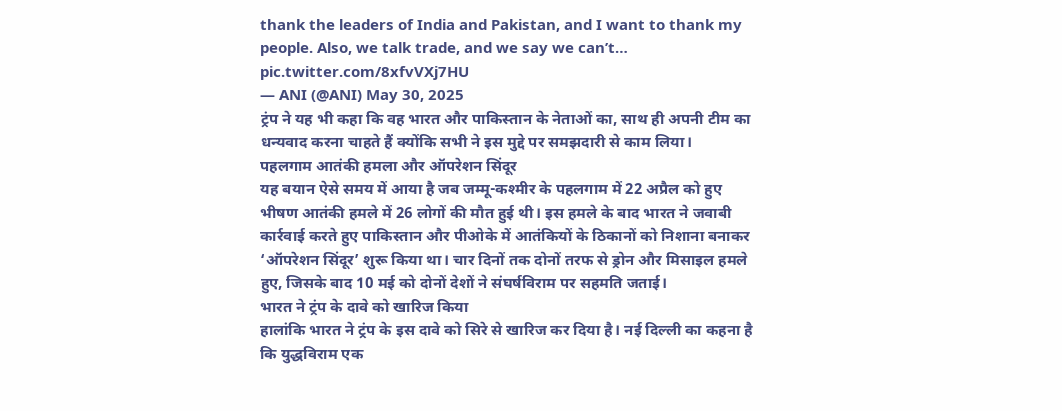thank the leaders of India and Pakistan, and I want to thank my people. Also, we talk trade, and we say we can’t… pic.twitter.com/8xfvVXj7HU
— ANI (@ANI) May 30, 2025
ट्रंप ने यह भी कहा कि वह भारत और पाकिस्तान के नेताओं का, साथ ही अपनी टीम का धन्यवाद करना चाहते हैं क्योंकि सभी ने इस मुद्दे पर समझदारी से काम लिया।
पहलगाम आतंकी हमला और ऑपरेशन सिंदूर
यह बयान ऐसे समय में आया है जब जम्मू-कश्मीर के पहलगाम में 22 अप्रैल को हुए भीषण आतंकी हमले में 26 लोगों की मौत हुई थी। इस हमले के बाद भारत ने जवाबी कार्रवाई करते हुए पाकिस्तान और पीओके में आतंकियों के ठिकानों को निशाना बनाकर ‘ऑपरेशन सिंदूर’ शुरू किया था। चार दिनों तक दोनों तरफ से ड्रोन और मिसाइल हमले हुए, जिसके बाद 10 मई को दोनों देशों ने संघर्षविराम पर सहमति जताई।
भारत ने ट्रंप के दावे को खारिज किया
हालांकि भारत ने ट्रंप के इस दावे को सिरे से खारिज कर दिया है। नई दिल्ली का कहना है कि युद्धविराम एक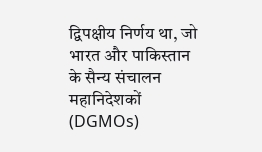द्विपक्षीय निर्णय था, जो भारत और पाकिस्तान के सैन्य संचालन महानिदेशकों (DGMOs)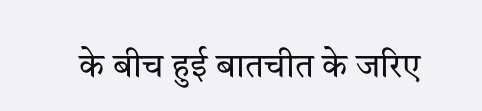के बीच हुई बातचीत के जरिए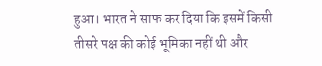हुआ। भारत ने साफ कर दिया कि इसमें किसी तीसरे पक्ष की कोई भूमिका नहीं थी और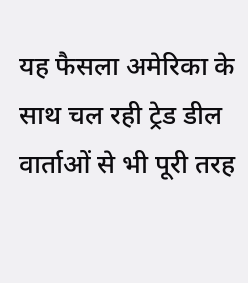यह फैसला अमेरिका के साथ चल रही ट्रेड डील वार्ताओं से भी पूरी तरह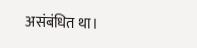असंबंधित था।